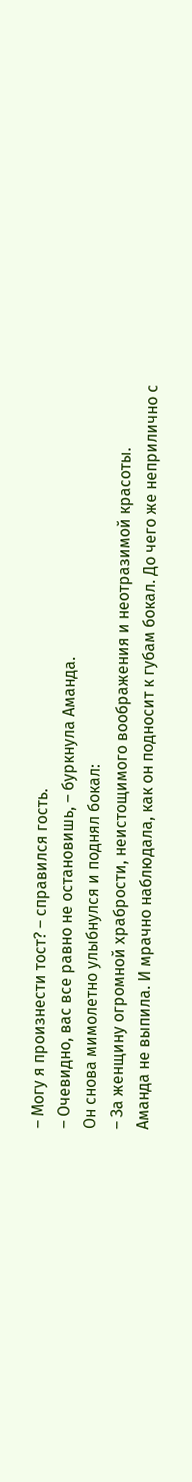– Могу я произнести тост? – справился гость.
– Очевидно, вас все равно не остановишь, – буркнула Аманда.
Он снова мимолетно улыбнулся и поднял бокал:
– За женщину огромной храбрости, неистощимого воображения и неотразимой красоты.
Аманда не выпила. И мрачно наблюдала, как он подносит к губам бокал. До чего же неприлично с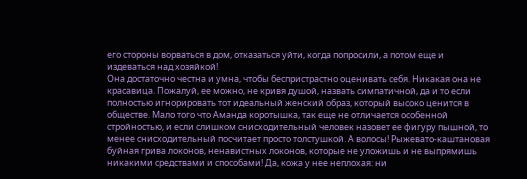его стороны ворваться в дом, отказаться уйти, когда попросили, а потом еще и издеваться над хозяйкой!
Она достаточно честна и умна, чтобы беспристрастно оценивать себя. Никакая она не красавица. Пожалуй, ее можно, не кривя душой, назвать симпатичной, да и то если полностью игнорировать тот идеальный женский образ, который высоко ценится в обществе. Мало того что Аманда коротышка, так еще не отличается особенной стройностью, и если слишком снисходительный человек назовет ее фигуру пышной, то менее снисходительный посчитает просто толстушкой. А волосы! Рыжевато-каштановая буйная грива локонов, ненавистных локонов, которые не уложишь и не выпрямишь никакими средствами и способами! Да, кожа у нее неплохая: ни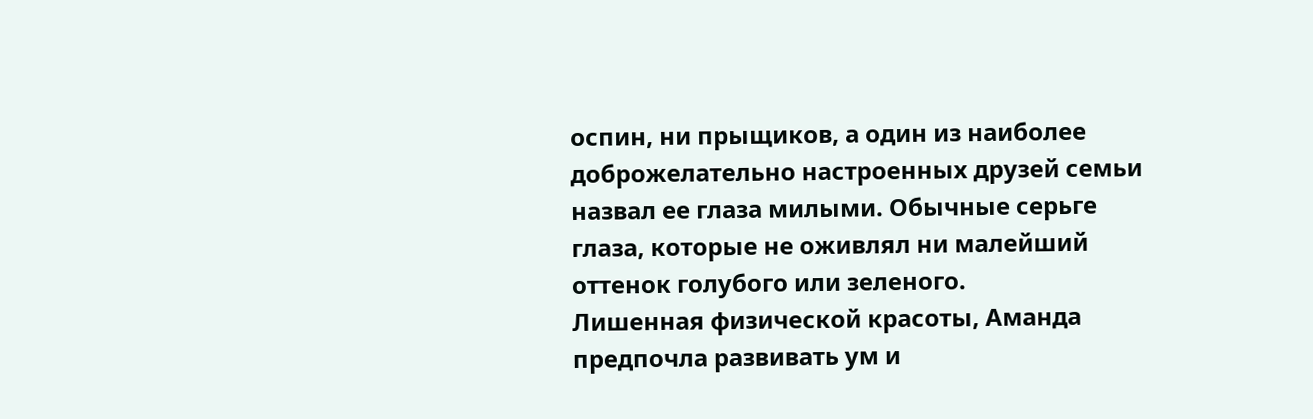оспин, ни прыщиков, а один из наиболее доброжелательно настроенных друзей семьи назвал ее глаза милыми. Обычные серьге глаза, которые не оживлял ни малейший оттенок голубого или зеленого.
Лишенная физической красоты, Аманда предпочла развивать ум и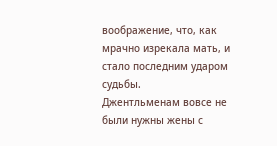воображение, что, как мрачно изрекала мать, и стало последним ударом судьбы.
Джентльменам вовсе не были нужны жены с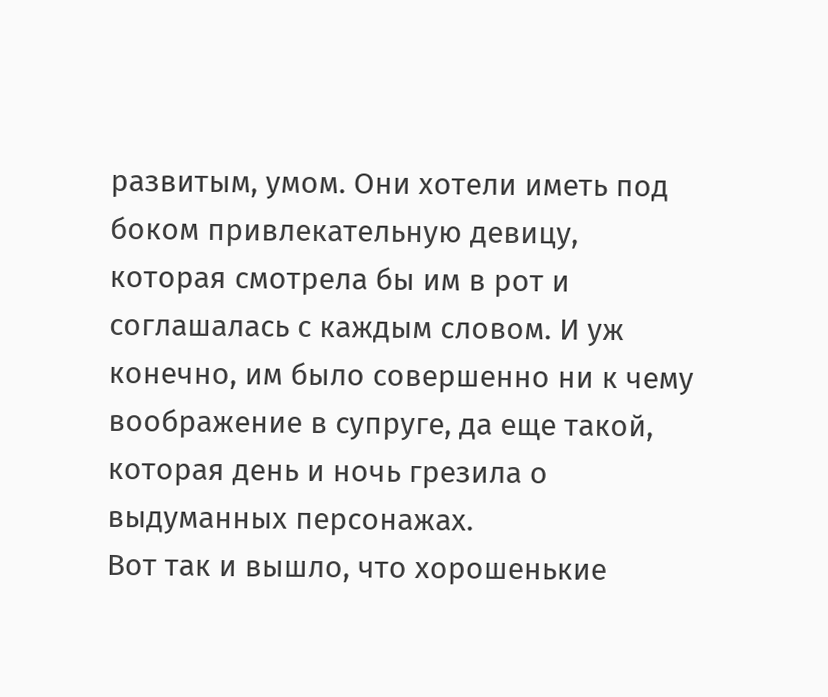развитым, умом. Они хотели иметь под боком привлекательную девицу, которая смотрела бы им в рот и соглашалась с каждым словом. И уж конечно, им было совершенно ни к чему воображение в супруге, да еще такой, которая день и ночь грезила о выдуманных персонажах.
Вот так и вышло, что хорошенькие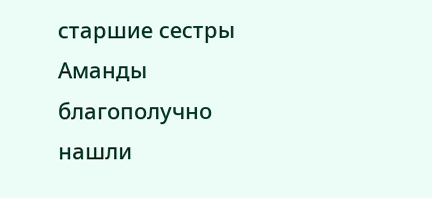старшие сестры Аманды благополучно нашли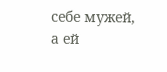себе мужей, а ей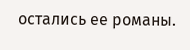остались ее романы.